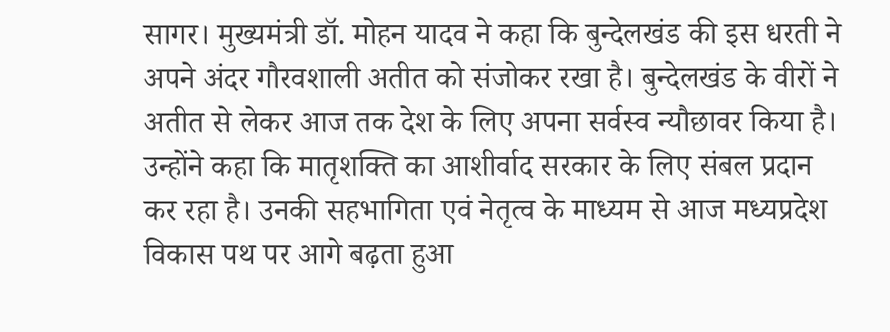सागर। मुख्यमंत्री डॉ. मोहन यादव ने कहा कि बुन्देलखंड की इस धरती ने अपने अंदर गौरवशाली अतीत को संजोकर रखा है। बुन्देलखंड के वीरों ने अतीत से लेकर आज तक देश के लिए अपना सर्वस्व न्यौछावर किया है। उन्होंने कहा कि मातृशक्ति का आशीर्वाद सरकार के लिए संबल प्रदान कर रहा है। उनकी सहभागिता एवं नेतृत्व के माध्यम से आज मध्यप्रदेश विकास पथ पर आगे बढ़ता हुआ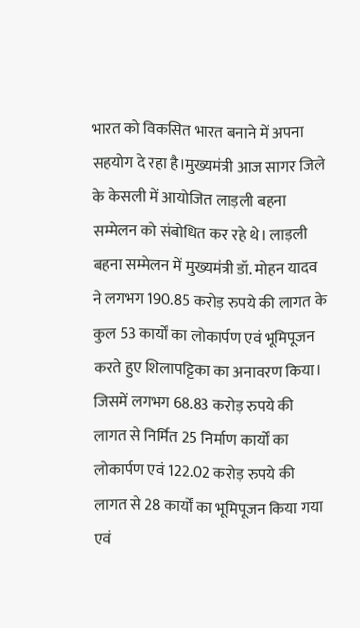भारत को विकसित भारत बनाने में अपना सहयोग दे रहा है।मुख्यमंत्री आज सागर जिले के केसली में आयोजित लाड़ली बहना सम्मेलन को संबोधित कर रहे थे। लाड़ली बहना सम्मेलन में मुख्यमंत्री डॉ. मोहन यादव ने लगभग 190.85 करोड़ रुपये की लागत के कुल 53 कार्यों का लोकार्पण एवं भूमिपूजन करते हुए शिलापट्टिका का अनावरण किया। जिसमें लगभग 68.83 करोड़ रुपये की लागत से निर्मित 25 निर्माण कार्यों का लोकार्पण एवं 122.02 करोड़ रुपये की लागत से 28 कार्यों का भूमिपूजन किया गया एवं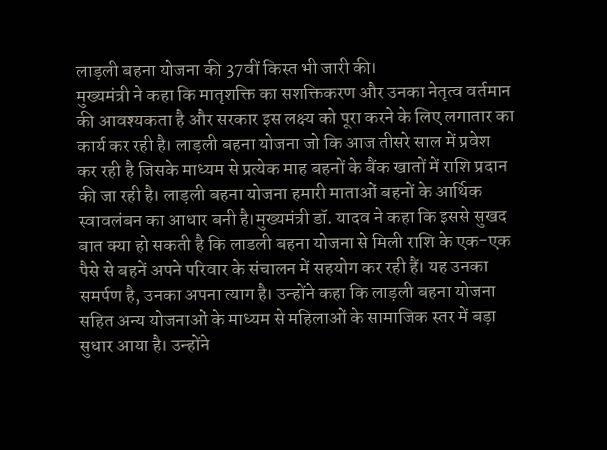लाड़ली बहना योजना की 37वीं किस्त भी जारी की।
मुख्यमंत्री ने कहा कि मातृशक्ति का सशक्तिकरण और उनका नेतृत्व वर्तमान की आवश्यकता है और सरकार इस लक्ष्य को पूरा करने के लिए लगातार का कार्य कर रही है। लाड़ली बहना योजना जो कि आज तीसरे साल में प्रवेश कर रही है जिसके माध्यम से प्रत्येक माह बहनों के बैंक खातों में राशि प्रदान की जा रही है। लाड़ली बहना योजना हमारी माताओं बहनों के आर्थिक स्वावलंबन का आधार बनी है।मुख्यमंत्री डॉ. यादव ने कहा कि इससे सुखद बात क्या हो सकती है कि लाडली बहना योजना से मिली राशि के एक-एक पैसे से बहनें अपने परिवार के संचालन में सहयोग कर रही हैं। यह उनका समर्पण है, उनका अपना त्याग है। उन्होंने कहा कि लाड़ली बहना योजना सहित अन्य योजनाओं के माध्यम से महिलाओं के सामाजिक स्तर में बड़ा सुधार आया है। उन्होंने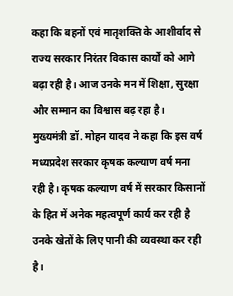कहा कि बहनों एवं मातृशक्ति के आशीर्वाद से राज्य सरकार निरंतर विकास कार्यों को आगे बढ़ा रही है। आज उनके मन में शिक्षा, सुरक्षा और सम्मान का विश्वास बढ़ रहा है।
मुख्यमंत्री डॉ. मोहन यादव ने कहा कि इस वर्ष मध्यप्रदेश सरकार कृषक कल्याण वर्ष मना रही है। कृषक कल्याण वर्ष में सरकार किसानों के हित में अनेक महत्वपूर्ण कार्य कर रही है उनके खेतों के लिए पानी की व्यवस्था कर रही है।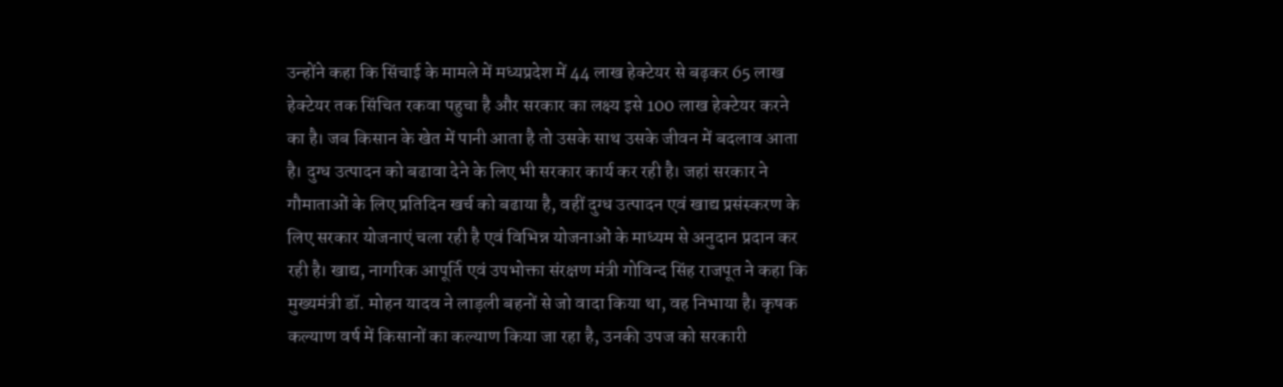उन्होंने कहा कि सिंचाई के मामले में मध्यप्रदेश में 44 लाख हेक्टेयर से बढ़कर 65 लाख हेक्टेयर तक सिंचित रकवा पहुचा है और सरकार का लक्ष्य इसे 100 लाख हेक्टेयर करने का है। जब किसान के खेत में पानी आता है तो उसके साथ उसके जीवन में बदलाव आता है। दुग्ध उत्पादन को बढावा देने के लिए भी सरकार कार्य कर रही है। जहां सरकार ने गौमाताओं के लिए प्रतिदिन खर्च को बढाया है, वहीं दुग्ध उत्पादन एवं खाद्य प्रसंस्करण के लिए सरकार योजनाएं चला रही है एवं विभिन्न योजनाओं के माध्यम से अनुदान प्रदान कर रही है। खाद्य, नागरिक आपूर्ति एवं उपभोक्ता संरक्षण मंत्री गोविन्द सिंह राजपूत ने कहा कि मुख्यमंत्री डॉ. मोहन यादव ने लाड़ली बहनों से जो वादा किया था, वह निभाया है। कृषक कल्याण वर्ष में किसानों का कल्याण किया जा रहा है, उनकी उपज को सरकारी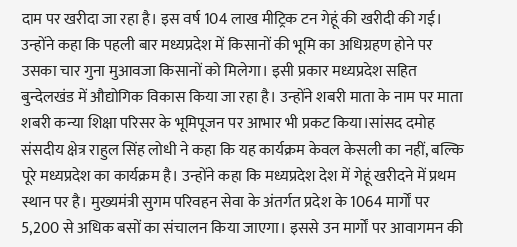दाम पर खरीदा जा रहा है। इस वर्ष 104 लाख मीट्रिक टन गेहूं की खरीदी की गई। उन्होंने कहा कि पहली बार मध्यप्रदेश में किसानों की भूमि का अधिग्रहण होने पर उसका चार गुना मुआवजा किसानों को मिलेगा। इसी प्रकार मध्यप्रदेश सहित बुन्देलखंड में औद्योगिक विकास किया जा रहा है। उन्होंने शबरी माता के नाम पर माता शबरी कन्या शिक्षा परिसर के भूमिपूजन पर आभार भी प्रकट किया।सांसद दमोह संसदीय क्षेत्र राहुल सिंह लोधी ने कहा कि यह कार्यक्रम केवल केसली का नहीं, बल्कि पूरे मध्यप्रदेश का कार्यक्रम है। उन्होंने कहा कि मध्यप्रदेश देश में गेहूं खरीदने में प्रथम स्थान पर है। मुख्यमंत्री सुगम परिवहन सेवा के अंतर्गत प्रदेश के 1064 मार्गों पर 5,200 से अधिक बसों का संचालन किया जाएगा। इससे उन मार्गों पर आवागमन की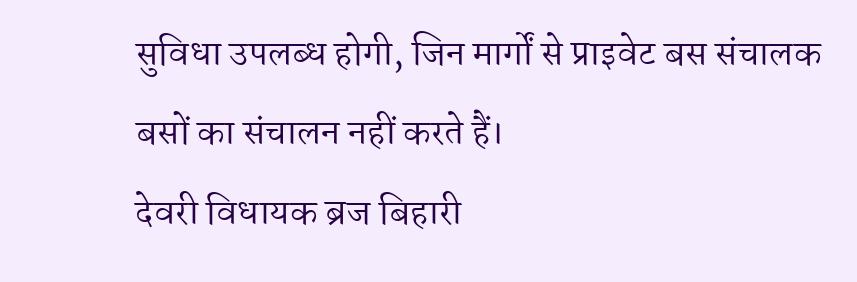सुविधा उपलब्ध होगी, जिन मार्गों से प्राइवेट बस संचालक बसों का संचालन नहीं करते हैं।
देवरी विधायक ब्रज बिहारी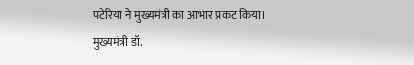पटेरिया ने मुख्यमंत्री का आभार प्रकट किया।
मुख्यमंत्री डॉ.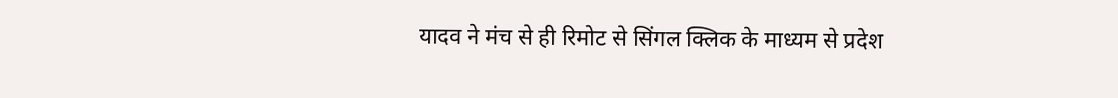यादव ने मंच से ही रिमोट से सिंगल क्लिक के माध्यम से प्रदेश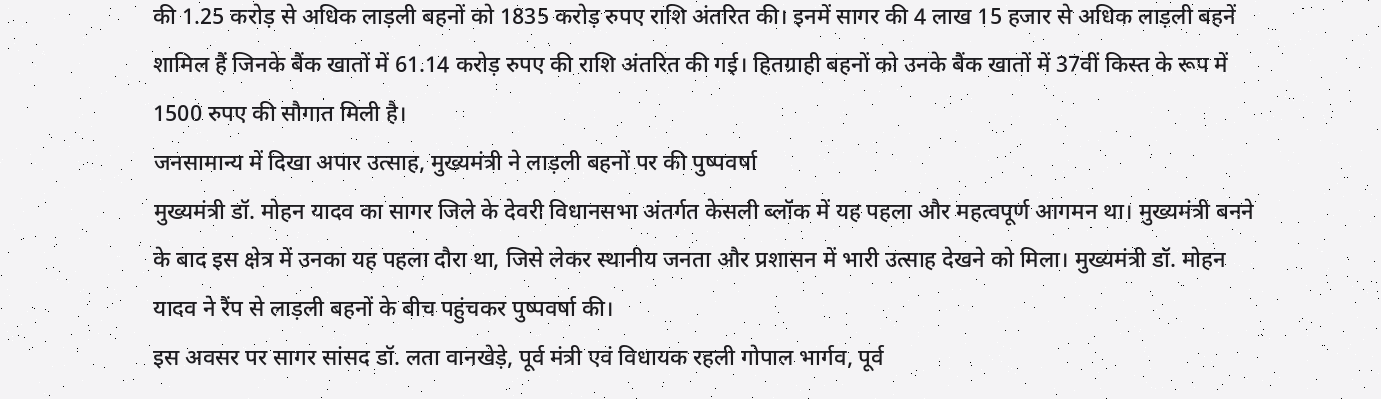की 1.25 करोड़ से अधिक लाड़ली बहनों को 1835 करोड़ रुपए राशि अंतरित की। इनमें सागर की 4 लाख 15 हजार से अधिक लाड़ली बहनें शामिल हैं जिनके बैंक खातों में 61.14 करोड़ रुपए की राशि अंतरित की गई। हितग्राही बहनों को उनके बैंक खातों में 37वीं किस्त के रूप में 1500 रुपए की सौगात मिली है।
जनसामान्य में दिखा अपार उत्साह, मुख्यमंत्री ने लाड़ली बहनों पर की पुष्पवर्षा
मुख्यमंत्री डॉ. मोहन यादव का सागर जिले के देवरी विधानसभा अंतर्गत केसली ब्लॉक में यह पहला और महत्वपूर्ण आगमन था। मुख्यमंत्री बनने के बाद इस क्षेत्र में उनका यह पहला दौरा था, जिसे लेकर स्थानीय जनता और प्रशासन में भारी उत्साह देखने को मिला। मुख्यमंत्री डॉ. मोहन यादव ने रैंप से लाड़ली बहनों के बीच पहुंचकर पुष्पवर्षा की।
इस अवसर पर सागर सांसद डॉ. लता वानखेड़े, पूर्व मंत्री एवं विधायक रहली गोपाल भार्गव, पूर्व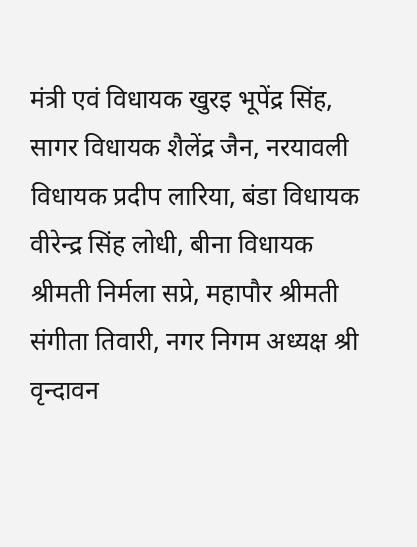मंत्री एवं विधायक खुरइ भूपेंद्र सिंह, सागर विधायक शैलेंद्र जैन, नरयावली विधायक प्रदीप लारिया, बंडा विधायक वीरेन्द्र सिंह लोधी, बीना विधायक श्रीमती निर्मला सप्रे, महापौर श्रीमती संगीता तिवारी, नगर निगम अध्यक्ष श्री वृन्दावन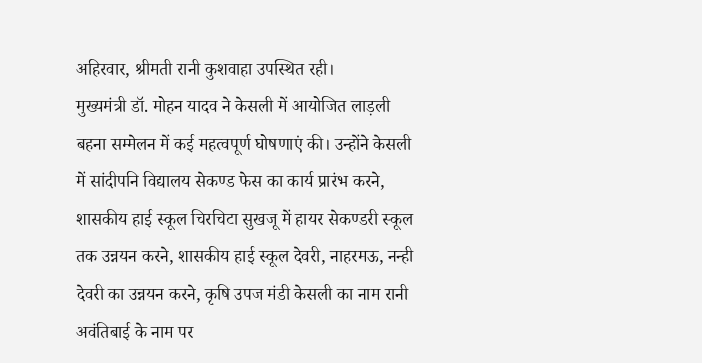अहिरवार, श्रीमती रानी कुशवाहा उपस्थित रही।
मुख्यमंत्री डॉ. मोहन यादव ने केसली में आयोजित लाड़ली बहना सम्मेलन में कई महत्वपूर्ण घोषणाएं की। उन्होंने केसली में सांदीपनि विद्यालय सेकण्ड फेस का कार्य प्रारंभ करने, शासकीय हाई स्कूल चिरचिटा सुखजू में हायर सेकण्डरी स्कूल तक उन्नयन करने, शासकीय हाई स्कूल देवरी, नाहरमऊ, नन्ही देवरी का उन्नयन करने, कृषि उपज मंडी केसली का नाम रानी अवंतिबाई के नाम पर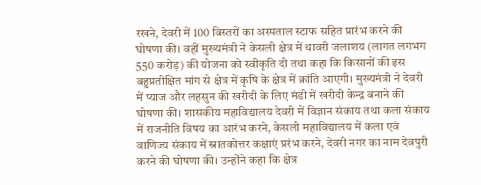रखने, देवरी में 100 बिस्तरों का अस्पताल स्टाफ सहित प्रारंभ करने की घोषणा की। वहीं मुख्यमंत्री ने केसली क्षेत्र में थावरी जलाशय (लागत लगभग 550 करोड़) की योजना को स्वीकृति दी तथा कहा कि किसानों की इस बहुप्रतीक्षित मांग से क्षेत्र में कृषि के क्षेत्र में क्रांति आएगी। मुख्यमंत्री ने देवरी में प्याज और लहसुन की खरीदी के लिए मंडी में खरीदी केन्द्र बनाने की घोषणा की। शासकीय महाविद्यालय देवरी में विज्ञान संकाय तथा कला संकाय में राजनीति विषय का आरंभ करने, केसली महाविद्यालय में कला एवं वाणिज्य संकाय में स्नातकोत्तर कक्षाएं प्ररंभ करने, देवरी नगर का नाम देवपुरी करने की घोषणा की। उन्होंने कहा कि क्षेत्र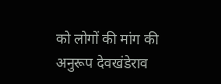को लोगों की मांग की अनुरूप देवखंडेराव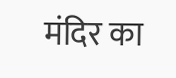मंदिर का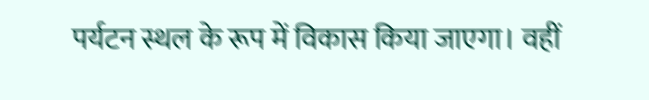पर्यटन स्थल के रूप में विकास किया जाएगा। वहीं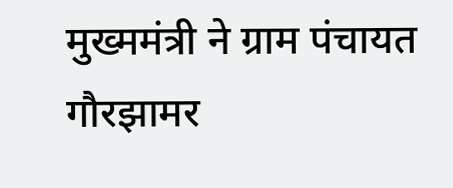मुख्ममंत्री ने ग्राम पंचायत गौरझामर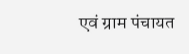एवं ग्राम पंचायत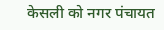केसली को नगर पंचायत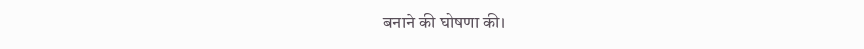बनाने की घोषणा की।